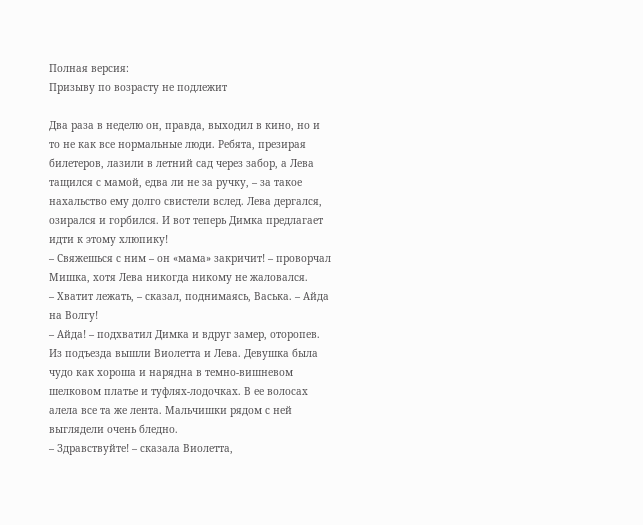Полная версия:
Призыву по возрасту не подлежит

Два раза в неделю он, правда, выходил в кино, но и то не как все нормальные люди. Ребята, презирая билетеров, лазили в летний сад через забор, а Лева тащился с мамой, едва ли не за ручку, – за такое нахальство ему долго свистели вслед. Лева дергался, озирался и горбился. И вот теперь Димка предлагает идти к этому хлюпику!
– Свяжешься с ним – он «мама» закричит! – проворчал Мишка, хотя Лева никогда никому не жаловался.
– Хватит лежать, – сказал, поднимаясь, Васька. – Айда на Волгу!
– Айда! – подхватил Димка и вдруг замер, оторопев.
Из подъезда вышли Виолетта и Лева. Девушка была чудо как хороша и нарядна в темно-вишневом шелковом платье и туфлях-лодочках. В ее волосах алела все та же лента. Мальчишки рядом с ней выглядели очень бледно.
– Здравствуйте! – сказала Виолетта,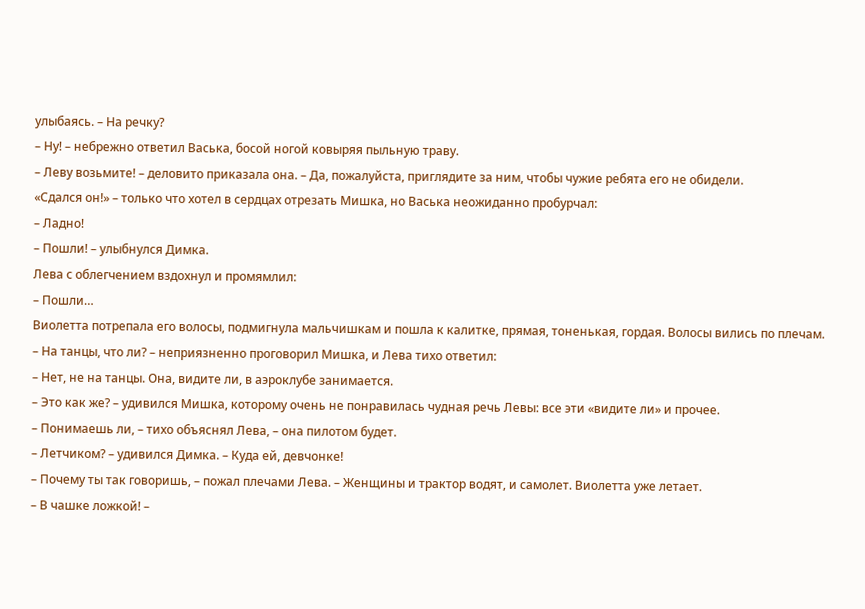улыбаясь. – На речку?
– Ну! – небрежно ответил Васька, босой ногой ковыряя пыльную траву.
– Леву возьмите! – деловито приказала она. – Да, пожалуйста, приглядите за ним, чтобы чужие ребята его не обидели.
«Сдался он!» – только что хотел в сердцах отрезать Мишка, но Васька неожиданно пробурчал:
– Ладно!
– Пошли! – улыбнулся Димка.
Лева с облегчением вздохнул и промямлил:
– Пошли…
Виолетта потрепала его волосы, подмигнула мальчишкам и пошла к калитке, прямая, тоненькая, гордая. Волосы вились по плечам.
– На танцы, что ли? – неприязненно проговорил Мишка, и Лева тихо ответил:
– Нет, не на танцы. Она, видите ли, в аэроклубе занимается.
– Это как же? – удивился Мишка, которому очень не понравилась чудная речь Левы: все эти «видите ли» и прочее.
– Понимаешь ли, – тихо объяснял Лева, – она пилотом будет.
– Летчиком? – удивился Димка. – Куда ей, девчонке!
– Почему ты так говоришь, – пожал плечами Лева. – Женщины и трактор водят, и самолет. Виолетта уже летает.
– В чашке ложкой! –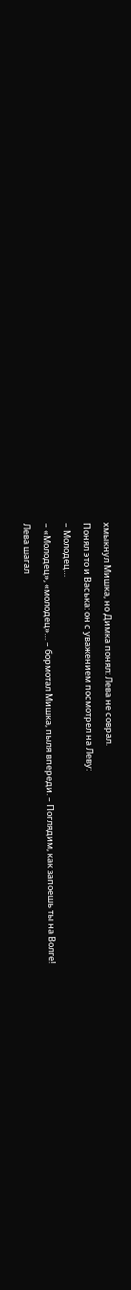хмыкнул Мишка, но Димка понял: Лева не соврал.
Понял это и Васька: он с уважением посмотрел на Леву:
– Молодец…
– «Молодец», «молодец»… – бормотал Мишка, пыля впереди. – Поглядим, как запоешь ты на Волге!
Лева шагал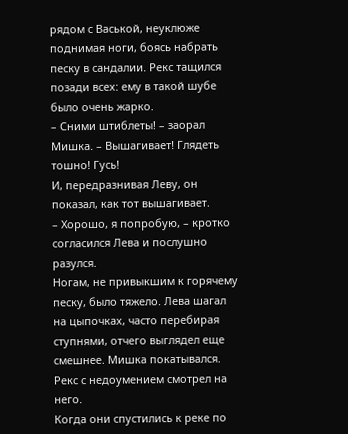рядом с Васькой, неуклюже поднимая ноги, боясь набрать песку в сандалии. Рекс тащился позади всех: ему в такой шубе было очень жарко.
– Сними штиблеты! – заорал Мишка. – Вышагивает! Глядеть тошно! Гусь!
И, передразнивая Леву, он показал, как тот вышагивает.
– Хорошо, я попробую, – кротко согласился Лева и послушно разулся.
Ногам, не привыкшим к горячему песку, было тяжело. Лева шагал на цыпочках, часто перебирая ступнями, отчего выглядел еще смешнее. Мишка покатывался. Рекс с недоумением смотрел на него.
Когда они спустились к реке по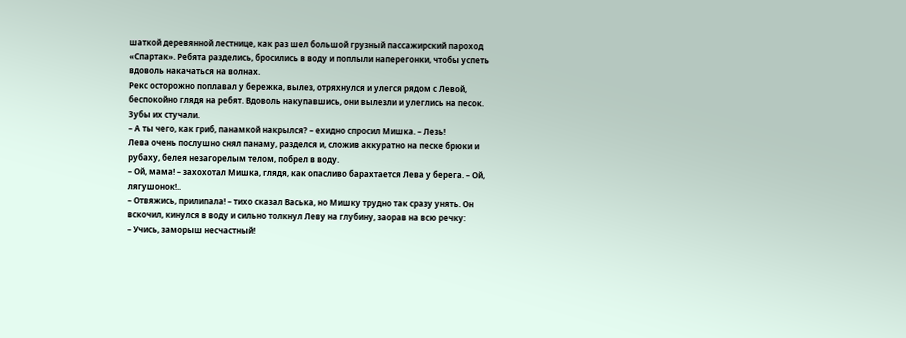шаткой деревянной лестнице, как раз шел большой грузный пассажирский пароход «Спартак». Ребята разделись, бросились в воду и поплыли наперегонки, чтобы успеть вдоволь накачаться на волнах.
Рекс осторожно поплавал у бережка, вылез, отряхнулся и улегся рядом с Левой, беспокойно глядя на ребят. Вдоволь накупавшись, они вылезли и улеглись на песок. Зубы их стучали.
– А ты чего, как гриб, панамкой накрылся? – ехидно спросил Мишка. – Лезь!
Лева очень послушно снял панаму, разделся и, сложив аккуратно на песке брюки и рубаху, белея незагорелым телом, побрел в воду.
– Ой, мама! – захохотал Мишка, глядя, как опасливо барахтается Лева у берега. – Ой, лягушонок!..
– Отвяжись, прилипала! – тихо сказал Васька, но Мишку трудно так сразу унять. Он вскочил, кинулся в воду и сильно толкнул Леву на глубину, заорав на всю речку:
– Учись, заморыш несчастный!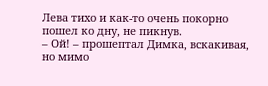Лева тихо и как-то очень покорно пошел ко дну, не пикнув.
– Ой! – прошептал Димка, вскакивая, но мимо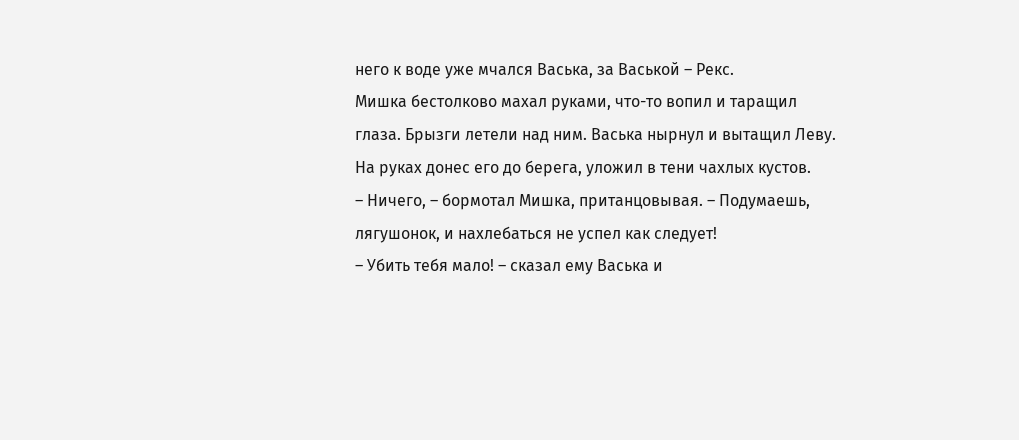него к воде уже мчался Васька, за Васькой – Рекс.
Мишка бестолково махал руками, что-то вопил и таращил глаза. Брызги летели над ним. Васька нырнул и вытащил Леву. На руках донес его до берега, уложил в тени чахлых кустов.
– Ничего, – бормотал Мишка, пританцовывая. – Подумаешь, лягушонок, и нахлебаться не успел как следует!
– Убить тебя мало! – сказал ему Васька и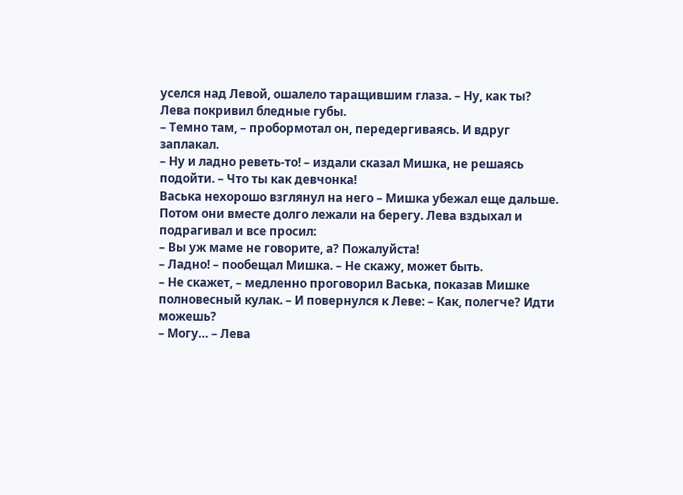уселся над Левой, ошалело таращившим глаза. – Ну, как ты?
Лева покривил бледные губы.
– Темно там, – пробормотал он, передергиваясь. И вдруг заплакал.
– Ну и ладно реветь-то! – издали сказал Мишка, не решаясь подойти. – Что ты как девчонка!
Васька нехорошо взглянул на него – Мишка убежал еще дальше.
Потом они вместе долго лежали на берегу. Лева вздыхал и подрагивал и все просил:
– Вы уж маме не говорите, а? Пожалуйста!
– Ладно! – пообещал Мишка. – Не скажу, может быть.
– Не скажет, – медленно проговорил Васька, показав Мишке полновесный кулак. – И повернулся к Леве: – Как, полегче? Идти можешь?
– Могу… – Лева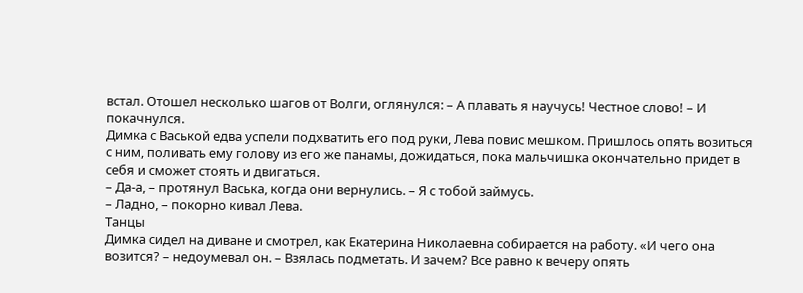встал. Отошел несколько шагов от Волги, оглянулся: – А плавать я научусь! Честное слово! – И покачнулся.
Димка с Васькой едва успели подхватить его под руки, Лева повис мешком. Пришлось опять возиться с ним, поливать ему голову из его же панамы, дожидаться, пока мальчишка окончательно придет в себя и сможет стоять и двигаться.
– Да-а, – протянул Васька, когда они вернулись. – Я с тобой займусь.
– Ладно, – покорно кивал Лева.
Танцы
Димка сидел на диване и смотрел, как Екатерина Николаевна собирается на работу. «И чего она возится? – недоумевал он. – Взялась подметать. И зачем? Все равно к вечеру опять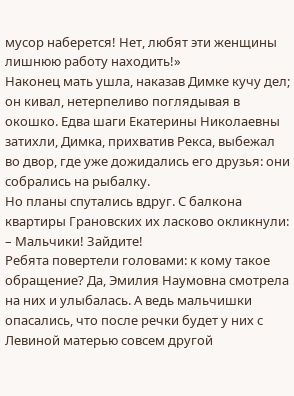мусор наберется! Нет, любят эти женщины лишнюю работу находить!»
Наконец мать ушла, наказав Димке кучу дел; он кивал, нетерпеливо поглядывая в окошко. Едва шаги Екатерины Николаевны затихли, Димка, прихватив Рекса, выбежал во двор, где уже дожидались его друзья: они собрались на рыбалку.
Но планы спутались вдруг. С балкона квартиры Грановских их ласково окликнули:
– Мальчики! Зайдите!
Ребята повертели головами: к кому такое обращение? Да, Эмилия Наумовна смотрела на них и улыбалась. А ведь мальчишки опасались, что после речки будет у них с Левиной матерью совсем другой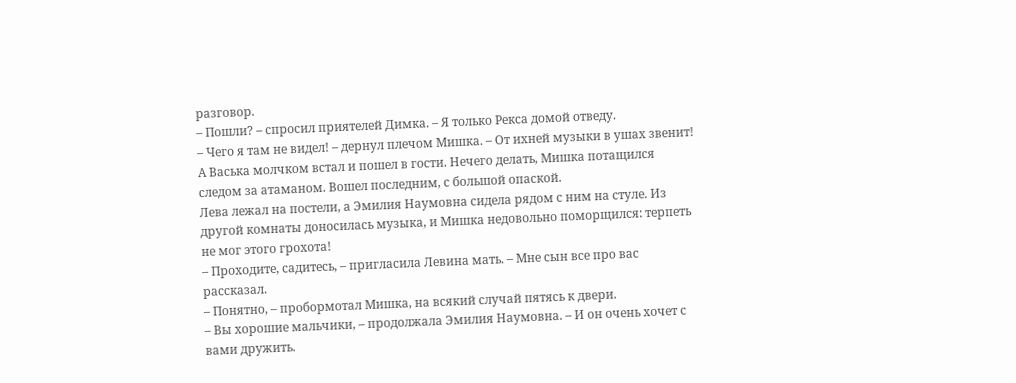разговор.
– Пошли? – спросил приятелей Димка. – Я только Рекса домой отведу.
– Чего я там не видел! – дернул плечом Мишка. – От ихней музыки в ушах звенит!
А Васька молчком встал и пошел в гости. Нечего делать, Мишка потащился следом за атаманом. Вошел последним, с большой опаской.
Лева лежал на постели, а Эмилия Наумовна сидела рядом с ним на стуле. Из другой комнаты доносилась музыка, и Мишка недовольно поморщился: терпеть не мог этого грохота!
– Проходите, садитесь, – пригласила Левина мать. – Мне сын все про вас рассказал.
– Понятно, – пробормотал Мишка, на всякий случай пятясь к двери.
– Вы хорошие мальчики, – продолжала Эмилия Наумовна. – И он очень хочет с вами дружить.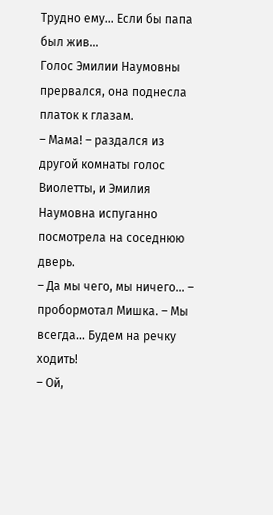Трудно ему… Если бы папа был жив…
Голос Эмилии Наумовны прервался, она поднесла платок к глазам.
– Мама! – раздался из другой комнаты голос Виолетты, и Эмилия Наумовна испуганно посмотрела на соседнюю дверь.
– Да мы чего, мы ничего… – пробормотал Мишка. – Мы всегда… Будем на речку ходить!
– Ой,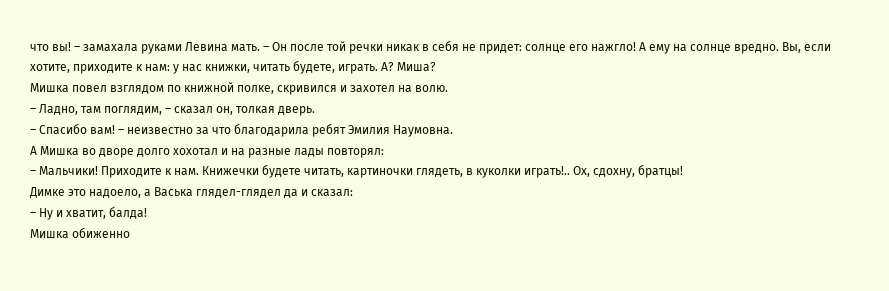что вы! – замахала руками Левина мать. – Он после той речки никак в себя не придет: солнце его нажгло! А ему на солнце вредно. Вы, если хотите, приходите к нам: у нас книжки, читать будете, играть. А? Миша?
Мишка повел взглядом по книжной полке, скривился и захотел на волю.
– Ладно, там поглядим, – сказал он, толкая дверь.
– Спасибо вам! – неизвестно за что благодарила ребят Эмилия Наумовна.
А Мишка во дворе долго хохотал и на разные лады повторял:
– Мальчики! Приходите к нам. Книжечки будете читать, картиночки глядеть, в куколки играть!.. Ох, сдохну, братцы!
Димке это надоело, а Васька глядел-глядел да и сказал:
– Ну и хватит, балда!
Мишка обиженно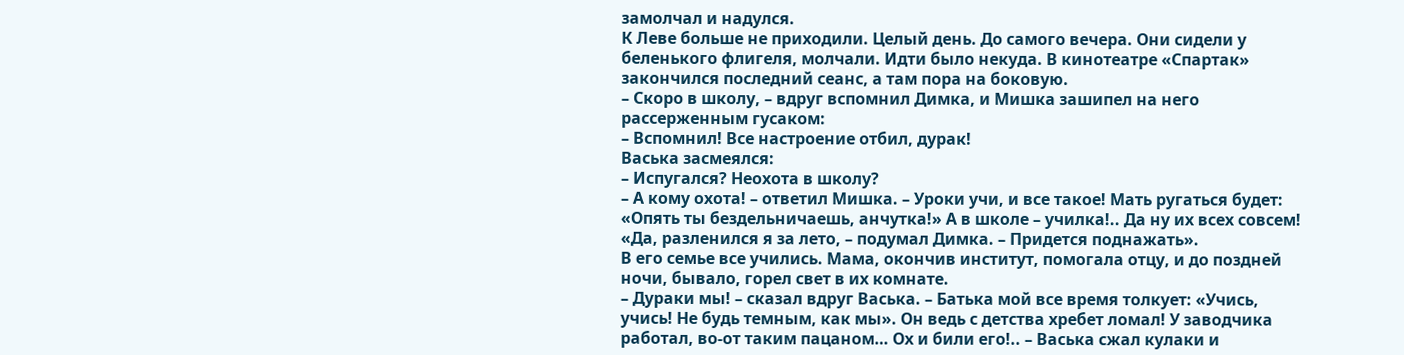замолчал и надулся.
К Леве больше не приходили. Целый день. До самого вечера. Они сидели у беленького флигеля, молчали. Идти было некуда. В кинотеатре «Спартак» закончился последний сеанс, а там пора на боковую.
– Скоро в школу, – вдруг вспомнил Димка, и Мишка зашипел на него рассерженным гусаком:
– Вспомнил! Все настроение отбил, дурак!
Васька засмеялся:
– Испугался? Неохота в школу?
– А кому охота! – ответил Мишка. – Уроки учи, и все такое! Мать ругаться будет: «Опять ты бездельничаешь, анчутка!» А в школе – училка!.. Да ну их всех совсем!
«Да, разленился я за лето, – подумал Димка. – Придется поднажать».
В его семье все учились. Мама, окончив институт, помогала отцу, и до поздней ночи, бывало, горел свет в их комнате.
– Дураки мы! – сказал вдруг Васька. – Батька мой все время толкует: «Учись, учись! Не будь темным, как мы». Он ведь с детства хребет ломал! У заводчика работал, во-от таким пацаном… Ох и били его!.. – Васька сжал кулаки и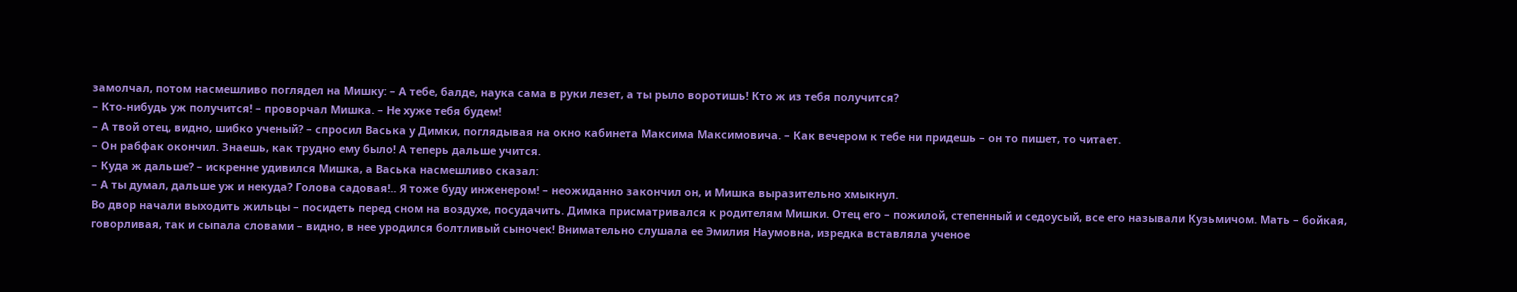замолчал, потом насмешливо поглядел на Мишку: – А тебе, балде, наука сама в руки лезет, а ты рыло воротишь! Кто ж из тебя получится?
– Кто-нибудь уж получится! – проворчал Мишка. – Не хуже тебя будем!
– А твой отец, видно, шибко ученый? – спросил Васька у Димки, поглядывая на окно кабинета Максима Максимовича. – Как вечером к тебе ни придешь – он то пишет, то читает.
– Он рабфак окончил. Знаешь, как трудно ему было! А теперь дальше учится.
– Куда ж дальше? – искренне удивился Мишка, а Васька насмешливо сказал:
– А ты думал, дальше уж и некуда? Голова садовая!.. Я тоже буду инженером! – неожиданно закончил он, и Мишка выразительно хмыкнул.
Во двор начали выходить жильцы – посидеть перед сном на воздухе, посудачить. Димка присматривался к родителям Мишки. Отец его – пожилой, степенный и седоусый, все его называли Кузьмичом. Мать – бойкая, говорливая, так и сыпала словами – видно, в нее уродился болтливый сыночек! Внимательно слушала ее Эмилия Наумовна, изредка вставляла ученое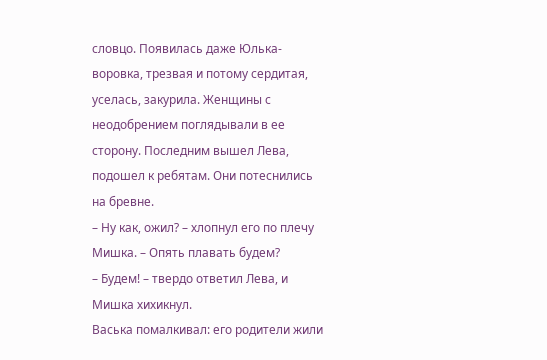словцо. Появилась даже Юлька-воровка, трезвая и потому сердитая, уселась, закурила. Женщины с неодобрением поглядывали в ее сторону. Последним вышел Лева, подошел к ребятам. Они потеснились на бревне.
– Ну как, ожил? – хлопнул его по плечу Мишка. – Опять плавать будем?
– Будем! – твердо ответил Лева, и Мишка хихикнул.
Васька помалкивал: его родители жили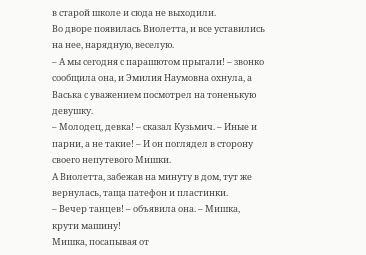в старой школе и сюда не выходили.
Во дворе появилась Виолетта, и все уставились на нее, нарядную, веселую.
– А мы сегодня с парашютом прыгали! – звонко сообщила она, и Эмилия Наумовна охнула, а Васька с уважением посмотрел на тоненькую девушку.
– Молодец, девка! – сказал Кузьмич. – Иные и парни, а не такие! – И он поглядел в сторону своего непутевого Мишки.
А Виолетта, забежав на минуту в дом, тут же вернулась, таща патефон и пластинки.
– Вечер танцев! – объявила она. – Мишка, крути машину!
Мишка, посапывая от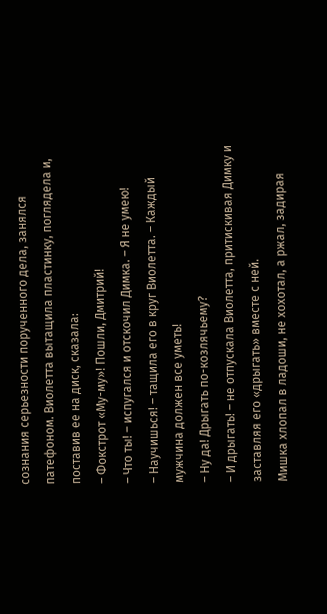сознания серьезности порученного дела, занялся патефоном. Виолетта вытащила пластинку, поглядела и, поставив ее на диск, сказала:
– Фокстрот «Му-му»! Пошли, Дмитрий!
– Что ты! – испугался и отскочил Димка. – Я не умею!
– Научишься! – тащила его в круг Виолетта. – Каждый мужчина должен все уметь!
– Ну да! Дрыгать по-козлячьему?
– И дрыгать! – не отпускала Виолетта, притискивая Димку и заставляя его «дрыгать» вместе с ней.
Мишка хлопал в ладоши, не хохотал, а ржал, задирая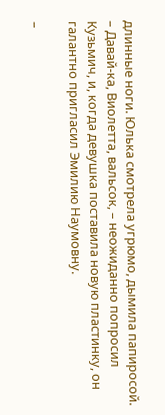длинные ноги. Юлька смотрела угрюмо, дымила папиросой.
– Давай-ка, Виолетта, вальсок, – неожиданно попросил Кузьмич, и, когда девушка поставила новую пластинку, он галантно пригласил Эмилию Наумовну.

–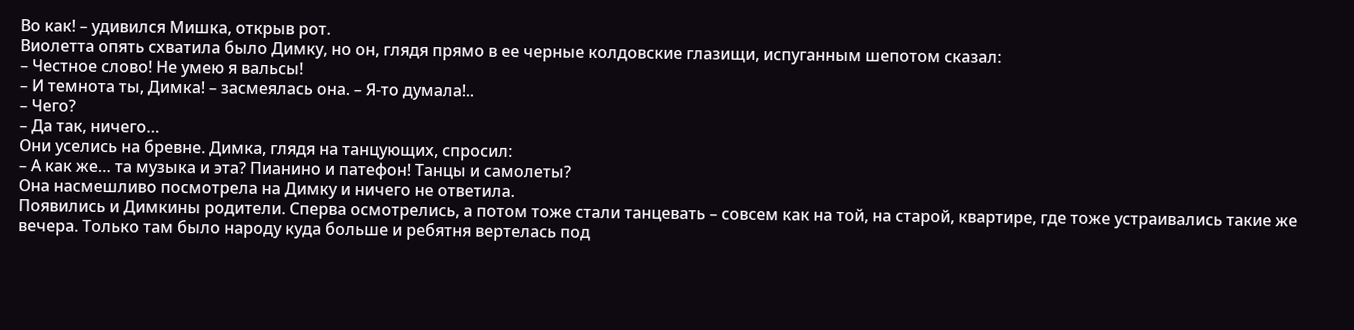Во как! – удивился Мишка, открыв рот.
Виолетта опять схватила было Димку, но он, глядя прямо в ее черные колдовские глазищи, испуганным шепотом сказал:
– Честное слово! Не умею я вальсы!
– И темнота ты, Димка! – засмеялась она. – Я-то думала!..
– Чего?
– Да так, ничего…
Они уселись на бревне. Димка, глядя на танцующих, спросил:
– А как же… та музыка и эта? Пианино и патефон! Танцы и самолеты?
Она насмешливо посмотрела на Димку и ничего не ответила.
Появились и Димкины родители. Сперва осмотрелись, а потом тоже стали танцевать – совсем как на той, на старой, квартире, где тоже устраивались такие же вечера. Только там было народу куда больше и ребятня вертелась под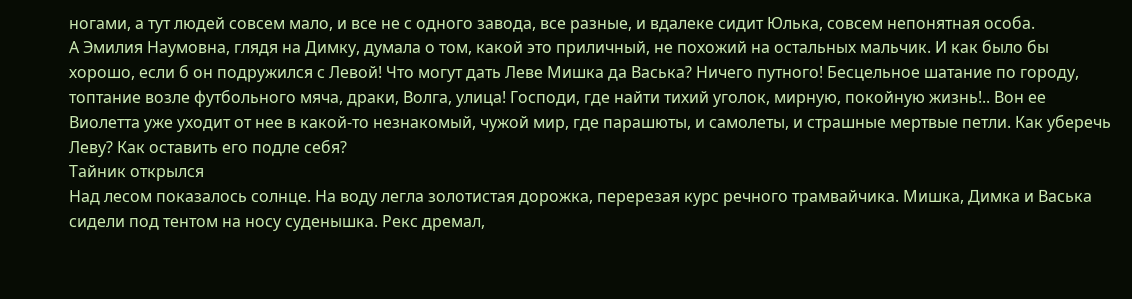ногами, а тут людей совсем мало, и все не с одного завода, все разные, и вдалеке сидит Юлька, совсем непонятная особа.
А Эмилия Наумовна, глядя на Димку, думала о том, какой это приличный, не похожий на остальных мальчик. И как было бы хорошо, если б он подружился с Левой! Что могут дать Леве Мишка да Васька? Ничего путного! Бесцельное шатание по городу, топтание возле футбольного мяча, драки, Волга, улица! Господи, где найти тихий уголок, мирную, покойную жизнь!.. Вон ее Виолетта уже уходит от нее в какой-то незнакомый, чужой мир, где парашюты, и самолеты, и страшные мертвые петли. Как уберечь Леву? Как оставить его подле себя?
Тайник открылся
Над лесом показалось солнце. На воду легла золотистая дорожка, перерезая курс речного трамвайчика. Мишка, Димка и Васька сидели под тентом на носу суденышка. Рекс дремал,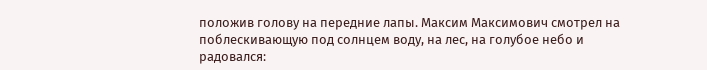положив голову на передние лапы. Максим Максимович смотрел на поблескивающую под солнцем воду, на лес, на голубое небо и радовался: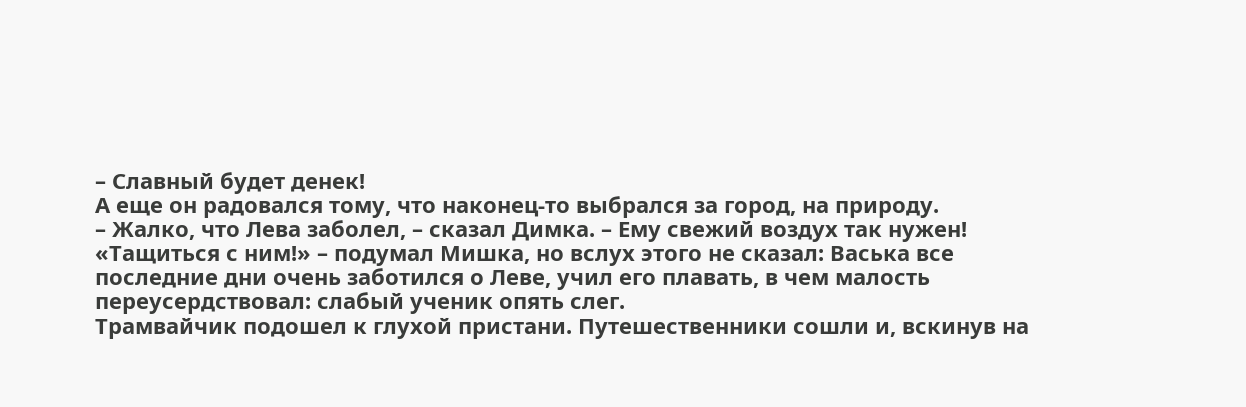– Славный будет денек!
А еще он радовался тому, что наконец-то выбрался за город, на природу.
– Жалко, что Лева заболел, – сказал Димка. – Ему свежий воздух так нужен!
«Тащиться с ним!» – подумал Мишка, но вслух этого не сказал: Васька все последние дни очень заботился о Леве, учил его плавать, в чем малость переусердствовал: слабый ученик опять слег.
Трамвайчик подошел к глухой пристани. Путешественники сошли и, вскинув на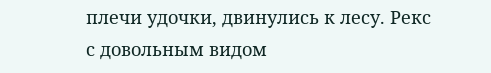плечи удочки, двинулись к лесу. Рекс с довольным видом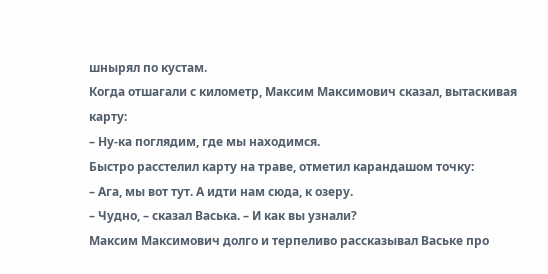шнырял по кустам.
Когда отшагали с километр, Максим Максимович сказал, вытаскивая карту:
– Ну-ка поглядим, где мы находимся.
Быстро расстелил карту на траве, отметил карандашом точку:
– Ага, мы вот тут. А идти нам сюда, к озеру.
– Чудно, – сказал Васька. – И как вы узнали?
Максим Максимович долго и терпеливо рассказывал Ваське про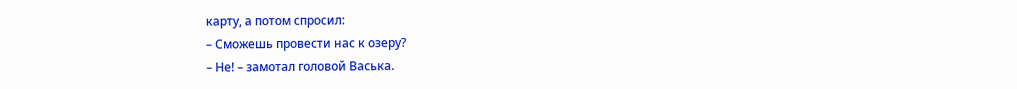карту, а потом спросил:
– Сможешь провести нас к озеру?
– Не! – замотал головой Васька.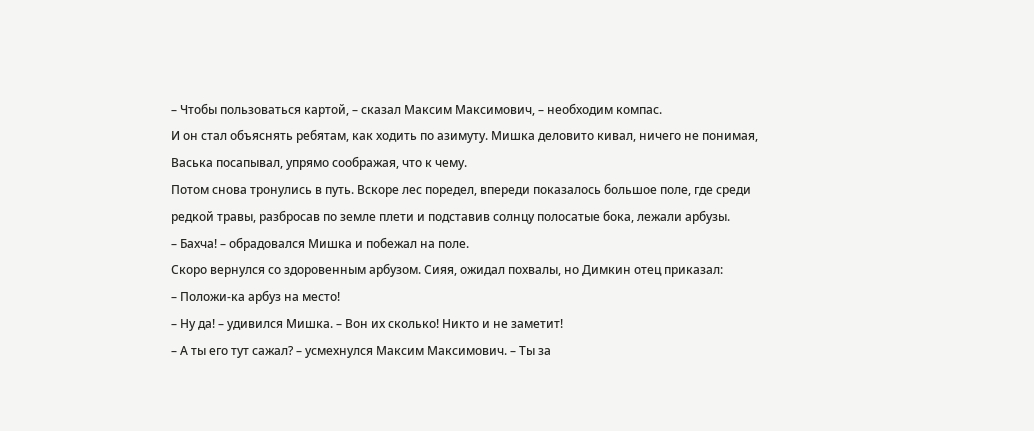– Чтобы пользоваться картой, – сказал Максим Максимович, – необходим компас.
И он стал объяснять ребятам, как ходить по азимуту. Мишка деловито кивал, ничего не понимая, Васька посапывал, упрямо соображая, что к чему.
Потом снова тронулись в путь. Вскоре лес поредел, впереди показалось большое поле, где среди редкой травы, разбросав по земле плети и подставив солнцу полосатые бока, лежали арбузы.
– Бахча! – обрадовался Мишка и побежал на поле.
Скоро вернулся со здоровенным арбузом. Сияя, ожидал похвалы, но Димкин отец приказал:
– Положи-ка арбуз на место!
– Ну да! – удивился Мишка. – Вон их сколько! Никто и не заметит!
– А ты его тут сажал? – усмехнулся Максим Максимович. – Ты за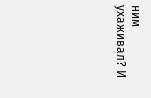ним ухаживал? И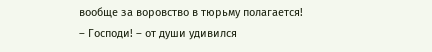вообще за воровство в тюрьму полагается!
– Господи! – от души удивился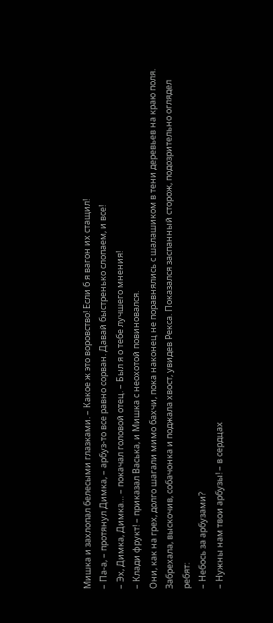Мишка и захлопал белесыми глазками. – Какое ж это воровство! Если б я вагон их стащил!
– Па-а, – протянул Димка, – арбуз-то все равно сорван. Давай быстренько слопаем, и все!
– Эх, Димка, Димка… – покачал головой отец. – Был я о тебе лучшего мнения!
– Клади фрукт! – приказал Васька, и Мишка с неохотой повиновался.
Они, как на грех, долго шагали мимо бахчи, пока наконец не поравнялись с шалашиком в тени деревьев на краю поля. Забрехала, выскочив, собачонка и поджала хвост, увидев Рекса. Показался заспанный сторож, подозрительно оглядел ребят:
– Небось за арбузами?
– Нужны нам твои арбузы! – в сердцах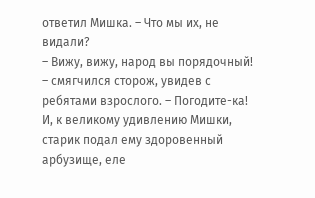ответил Мишка. – Что мы их, не видали?
– Вижу, вижу, народ вы порядочный! – смягчился сторож, увидев с ребятами взрослого. – Погодите-ка!
И, к великому удивлению Мишки, старик подал ему здоровенный арбузище, еле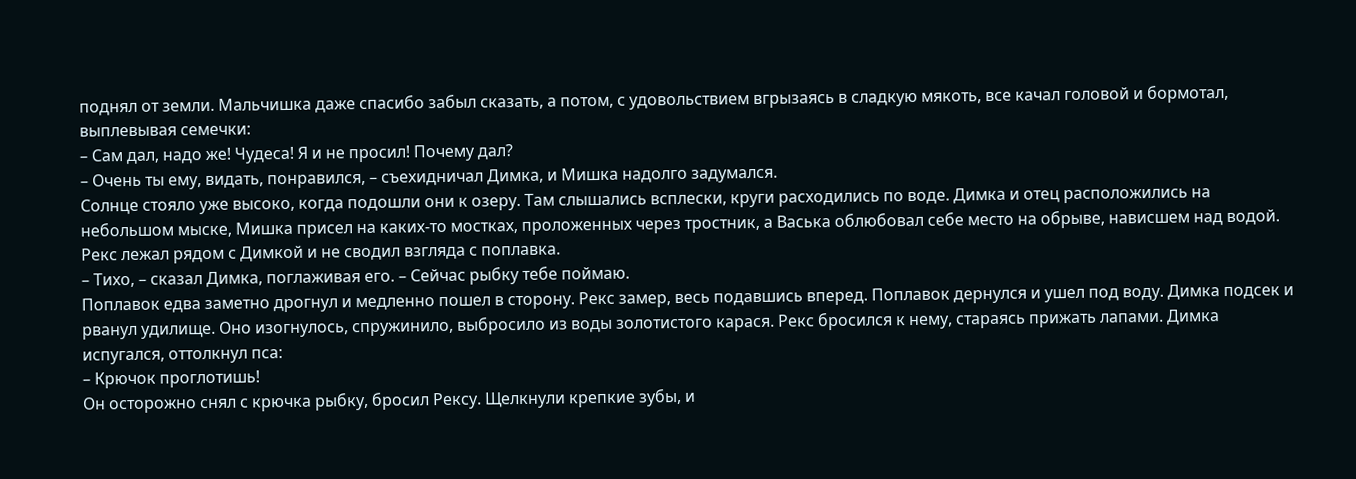поднял от земли. Мальчишка даже спасибо забыл сказать, а потом, с удовольствием вгрызаясь в сладкую мякоть, все качал головой и бормотал, выплевывая семечки:
– Сам дал, надо же! Чудеса! Я и не просил! Почему дал?
– Очень ты ему, видать, понравился, – съехидничал Димка, и Мишка надолго задумался.
Солнце стояло уже высоко, когда подошли они к озеру. Там слышались всплески, круги расходились по воде. Димка и отец расположились на небольшом мыске, Мишка присел на каких-то мостках, проложенных через тростник, а Васька облюбовал себе место на обрыве, нависшем над водой.
Рекс лежал рядом с Димкой и не сводил взгляда с поплавка.
– Тихо, – сказал Димка, поглаживая его. – Сейчас рыбку тебе поймаю.
Поплавок едва заметно дрогнул и медленно пошел в сторону. Рекс замер, весь подавшись вперед. Поплавок дернулся и ушел под воду. Димка подсек и рванул удилище. Оно изогнулось, спружинило, выбросило из воды золотистого карася. Рекс бросился к нему, стараясь прижать лапами. Димка испугался, оттолкнул пса:
– Крючок проглотишь!
Он осторожно снял с крючка рыбку, бросил Рексу. Щелкнули крепкие зубы, и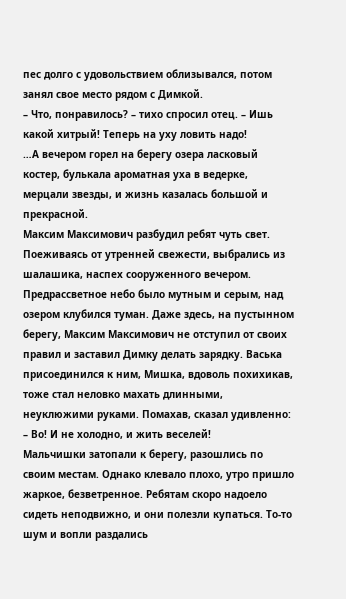пес долго с удовольствием облизывался, потом занял свое место рядом с Димкой.
– Что, понравилось? – тихо спросил отец. – Ишь какой хитрый! Теперь на уху ловить надо!
…А вечером горел на берегу озера ласковый костер, булькала ароматная уха в ведерке, мерцали звезды, и жизнь казалась большой и прекрасной.
Максим Максимович разбудил ребят чуть свет. Поеживаясь от утренней свежести, выбрались из шалашика, наспех сооруженного вечером. Предрассветное небо было мутным и серым, над озером клубился туман. Даже здесь, на пустынном берегу, Максим Максимович не отступил от своих правил и заставил Димку делать зарядку. Васька присоединился к ним, Мишка, вдоволь похихикав, тоже стал неловко махать длинными, неуклюжими руками. Помахав, сказал удивленно:
– Во! И не холодно, и жить веселей!
Мальчишки затопали к берегу, разошлись по своим местам. Однако клевало плохо, утро пришло жаркое, безветренное. Ребятам скоро надоело сидеть неподвижно, и они полезли купаться. То-то шум и вопли раздались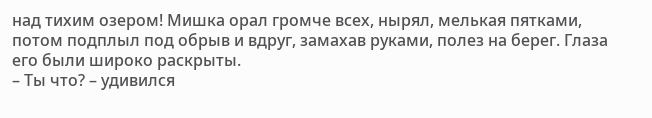над тихим озером! Мишка орал громче всех, нырял, мелькая пятками, потом подплыл под обрыв и вдруг, замахав руками, полез на берег. Глаза его были широко раскрыты.
– Ты что? – удивился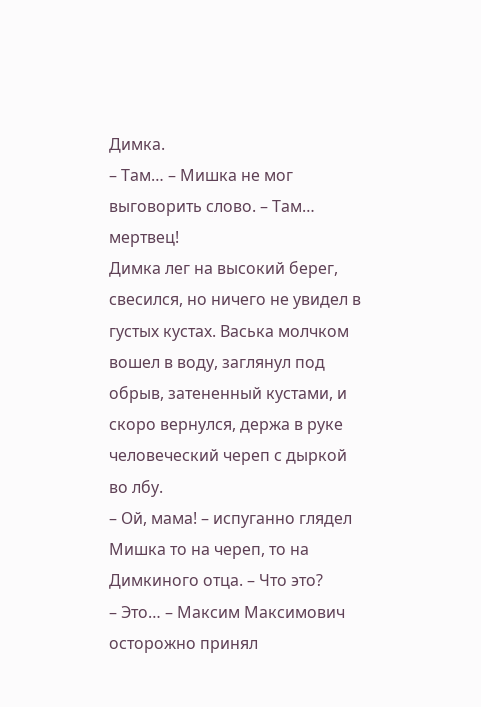Димка.
– Там… – Мишка не мог выговорить слово. – Там… мертвец!
Димка лег на высокий берег, свесился, но ничего не увидел в густых кустах. Васька молчком вошел в воду, заглянул под обрыв, затененный кустами, и скоро вернулся, держа в руке человеческий череп с дыркой во лбу.
– Ой, мама! – испуганно глядел Мишка то на череп, то на Димкиного отца. – Что это?
– Это… – Максим Максимович осторожно принял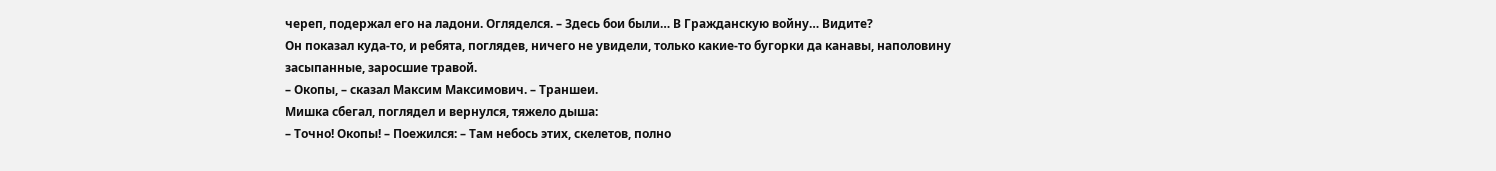череп, подержал его на ладони. Огляделся. – Здесь бои были… В Гражданскую войну… Видите?
Он показал куда-то, и ребята, поглядев, ничего не увидели, только какие-то бугорки да канавы, наполовину засыпанные, заросшие травой.
– Окопы, – сказал Максим Максимович. – Траншеи.
Мишка сбегал, поглядел и вернулся, тяжело дыша:
– Точно! Окопы! – Поежился: – Там небось этих, скелетов, полно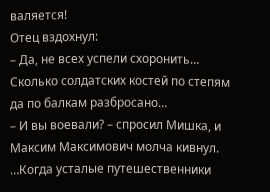валяется!
Отец вздохнул:
– Да, не всех успели схоронить… Сколько солдатских костей по степям да по балкам разбросано…
– И вы воевали? – спросил Мишка, и Максим Максимович молча кивнул.
…Когда усталые путешественники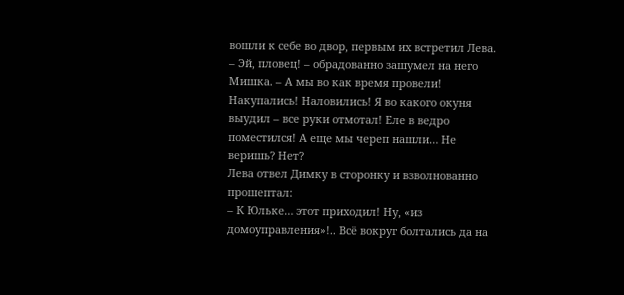вошли к себе во двор, первым их встретил Лева.
– Эй, пловец! – обрадованно зашумел на него Мишка. – А мы во как время провели! Накупались! Наловились! Я во какого окуня выудил – все руки отмотал! Еле в ведро поместился! А еще мы череп нашли… Не веришь? Нет?
Лева отвел Димку в сторонку и взволнованно прошептал:
– К Юльке… этот приходил! Ну, «из домоуправления»!.. Всё вокруг болтались да на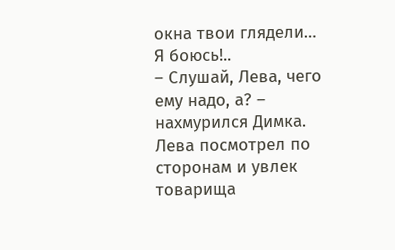окна твои глядели… Я боюсь!..
– Слушай, Лева, чего ему надо, а? – нахмурился Димка.
Лева посмотрел по сторонам и увлек товарища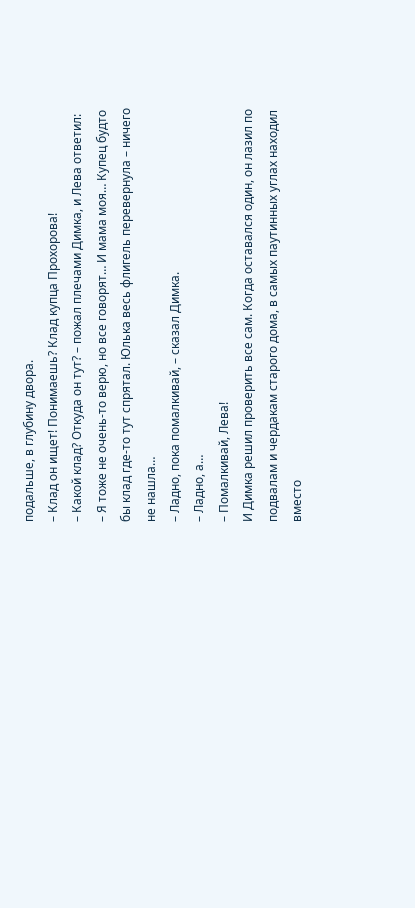подальше, в глубину двора.
– Клад он ищет! Понимаешь? Клад купца Прохорова!
– Какой клад? Откуда он тут? – пожал плечами Димка, и Лева ответил:
– Я тоже не очень-то верю, но все говорят… И мама моя… Купец будто бы клад где-то тут спрятал. Юлька весь флигель перевернула – ничего не нашла…
– Ладно, пока помалкивай, – сказал Димка.
– Ладно, а…
– Помалкивай, Лева!
И Димка решил проверить все сам. Когда оставался один, он лазил по подвалам и чердакам старого дома, в самых паутинных углах находил вместо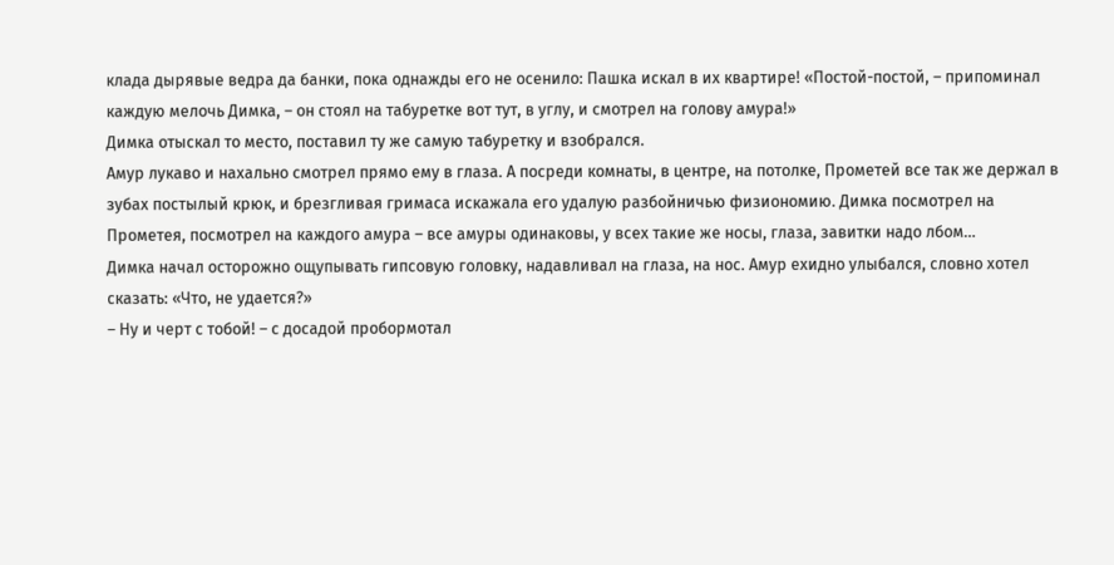клада дырявые ведра да банки, пока однажды его не осенило: Пашка искал в их квартире! «Постой-постой, – припоминал каждую мелочь Димка, – он стоял на табуретке вот тут, в углу, и смотрел на голову амура!»
Димка отыскал то место, поставил ту же самую табуретку и взобрался.
Амур лукаво и нахально смотрел прямо ему в глаза. А посреди комнаты, в центре, на потолке, Прометей все так же держал в зубах постылый крюк, и брезгливая гримаса искажала его удалую разбойничью физиономию. Димка посмотрел на Прометея, посмотрел на каждого амура – все амуры одинаковы, у всех такие же носы, глаза, завитки надо лбом…
Димка начал осторожно ощупывать гипсовую головку, надавливал на глаза, на нос. Амур ехидно улыбался, словно хотел сказать: «Что, не удается?»
– Ну и черт с тобой! – с досадой пробормотал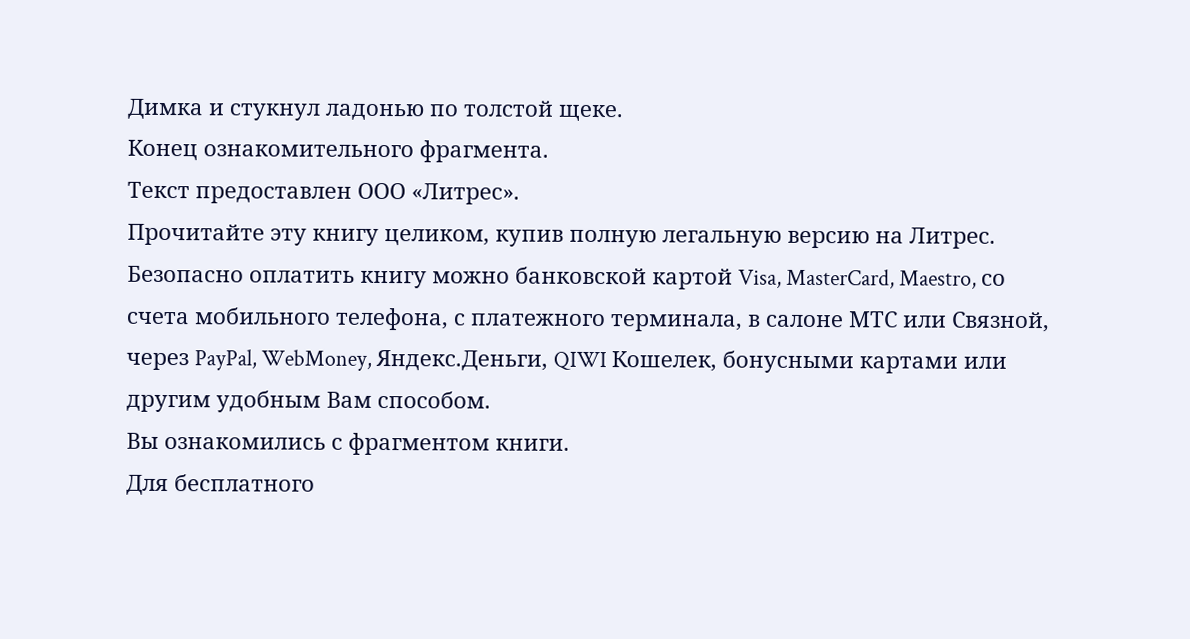Димка и стукнул ладонью по толстой щеке.
Конец ознакомительного фрагмента.
Текст предоставлен ООО «Литрес».
Прочитайте эту книгу целиком, купив полную легальную версию на Литрес.
Безопасно оплатить книгу можно банковской картой Visa, MasterCard, Maestro, со счета мобильного телефона, с платежного терминала, в салоне МТС или Связной, через PayPal, WebMoney, Яндекс.Деньги, QIWI Кошелек, бонусными картами или другим удобным Вам способом.
Вы ознакомились с фрагментом книги.
Для бесплатного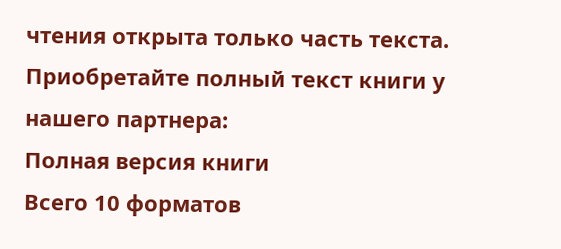чтения открыта только часть текста.
Приобретайте полный текст книги у нашего партнера:
Полная версия книги
Всего 10 форматов